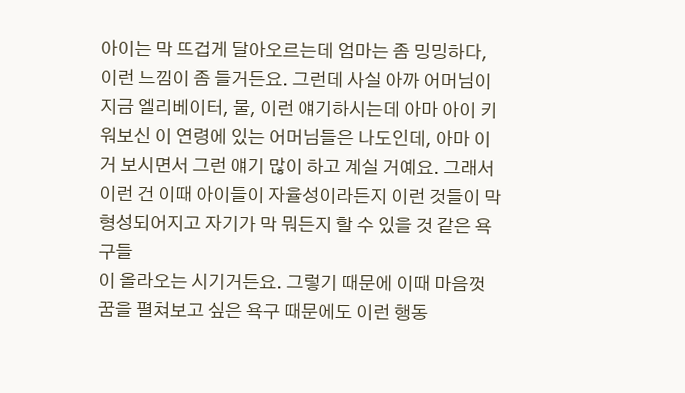아이는 막 뜨겁게 달아오르는데 엄마는 좀 밍밍하다, 이런 느낌이 좀 들거든요. 그런데 사실 아까 어머님이 지금 엘리베이터, 물, 이런 얘기하시는데 아마 아이 키워보신 이 연령에 있는 어머님들은 나도인데, 아마 이거 보시면서 그런 얘기 많이 하고 계실 거예요. 그래서 이런 건 이때 아이들이 자율성이라든지 이런 것들이 막 형성되어지고 자기가 막 뭐든지 할 수 있을 것 같은 욕구들
이 올라오는 시기거든요. 그렇기 때문에 이때 마음껏 꿈을 펼쳐보고 싶은 욕구 때문에도 이런 행동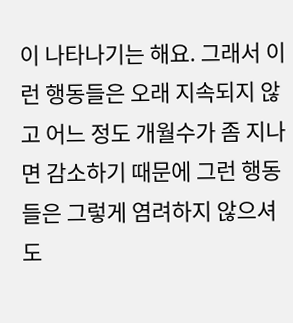이 나타나기는 해요. 그래서 이런 행동들은 오래 지속되지 않고 어느 정도 개월수가 좀 지나면 감소하기 때문에 그런 행동들은 그렇게 염려하지 않으셔도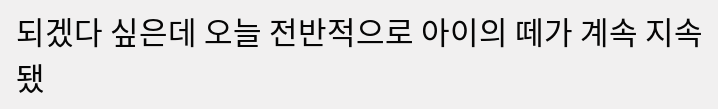되겠다 싶은데 오늘 전반적으로 아이의 떼가 계속 지속됐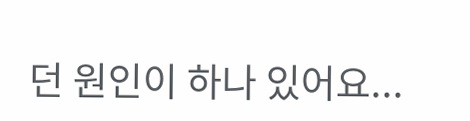던 원인이 하나 있어요...